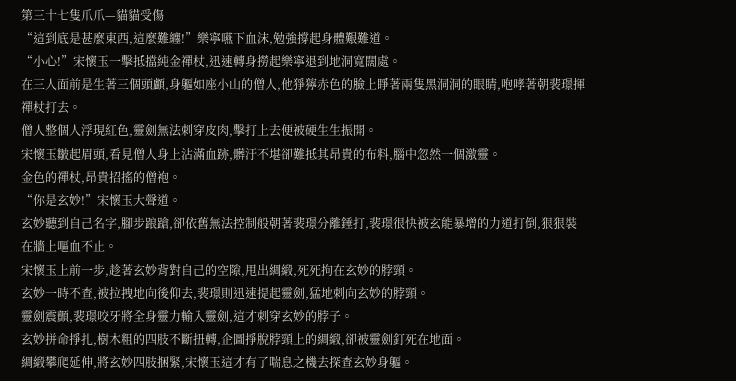第三十七隻爪爪—貓貓受傷
“這到底是甚麼東西,這麼難纏!”樂寧嚥下血沫,勉強撐起身體艱難道。
“小心!”宋懷玉一擊抵擋純金禪杖,迅速轉身撈起樂寧退到地洞寬闊處。
在三人面前是生著三個頭顱,身軀如座小山的僧人,他猙獰赤色的臉上睜著兩隻黑洞洞的眼睛,咆哮著朝裴璟揮禪杖打去。
僧人整個人浮現紅色,靈劍無法刺穿皮肉,擊打上去便被硬生生振開。
宋懷玉皺起眉頭,看見僧人身上沾滿血跡,髒汙不堪卻難抵其昂貴的布料,腦中忽然一個激靈。
金色的禪杖,昂貴招搖的僧袍。
“你是玄妙!”宋懷玉大聲道。
玄妙聽到自己名字,腳步踉蹌,卻依舊無法控制般朝著裴璟分離錘打,裴璟很快被玄能暴增的力道打倒,狠狠裝在牆上嘔血不止。
宋懷玉上前一步,趁著玄妙背對自己的空隙,甩出綢緞,死死拘在玄妙的脖頸。
玄妙一時不查,被拉拽地向後仰去,裴璟則迅速提起靈劍,猛地刺向玄妙的脖頸。
靈劍震顫,裴璟咬牙將全身靈力輸入靈劍,這才刺穿玄妙的脖子。
玄妙拼命掙扎,樹木粗的四肢不斷扭轉,企圖掙脫脖頸上的綢緞,卻被靈劍釘死在地面。
綢緞攀爬延伸,將玄妙四肢捆緊,宋懷玉這才有了喘息之機去探查玄妙身軀。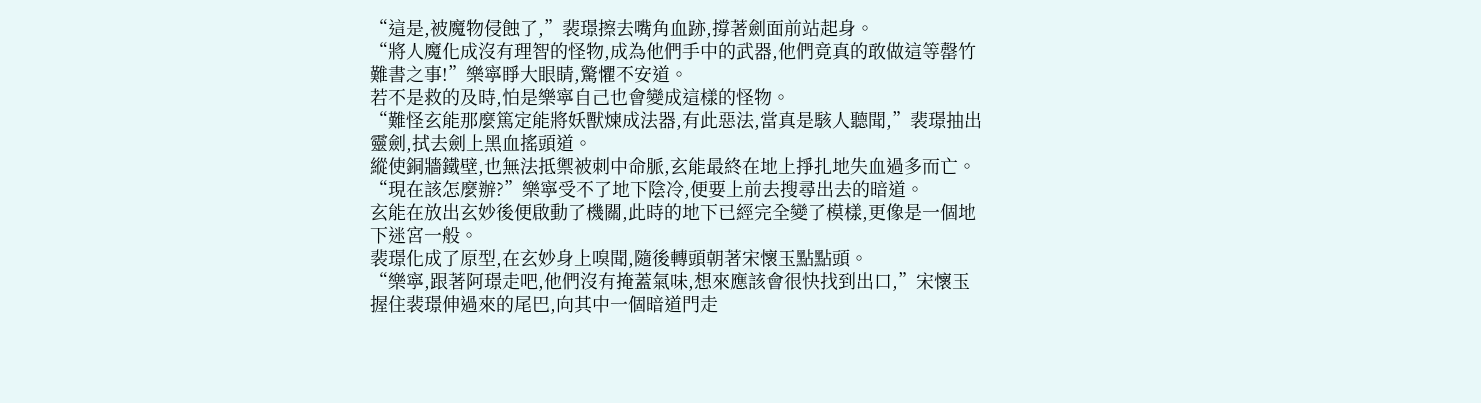“這是,被魔物侵蝕了,”裴璟擦去嘴角血跡,撐著劍面前站起身。
“將人魔化成沒有理智的怪物,成為他們手中的武器,他們竟真的敢做這等罄竹難書之事!”樂寧睜大眼睛,驚懼不安道。
若不是救的及時,怕是樂寧自己也會變成這樣的怪物。
“難怪玄能那麼篤定能將妖獸煉成法器,有此惡法,當真是駭人聽聞,”裴璟抽出靈劍,拭去劍上黑血搖頭道。
縱使銅牆鐵壁,也無法抵禦被刺中命脈,玄能最終在地上掙扎地失血過多而亡。
“現在該怎麼辦?”樂寧受不了地下陰冷,便要上前去搜尋出去的暗道。
玄能在放出玄妙後便啟動了機關,此時的地下已經完全變了模樣,更像是一個地下迷宮一般。
裴璟化成了原型,在玄妙身上嗅聞,隨後轉頭朝著宋懷玉點點頭。
“樂寧,跟著阿璟走吧,他們沒有掩蓋氣味,想來應該會很快找到出口,”宋懷玉握住裴璟伸過來的尾巴,向其中一個暗道門走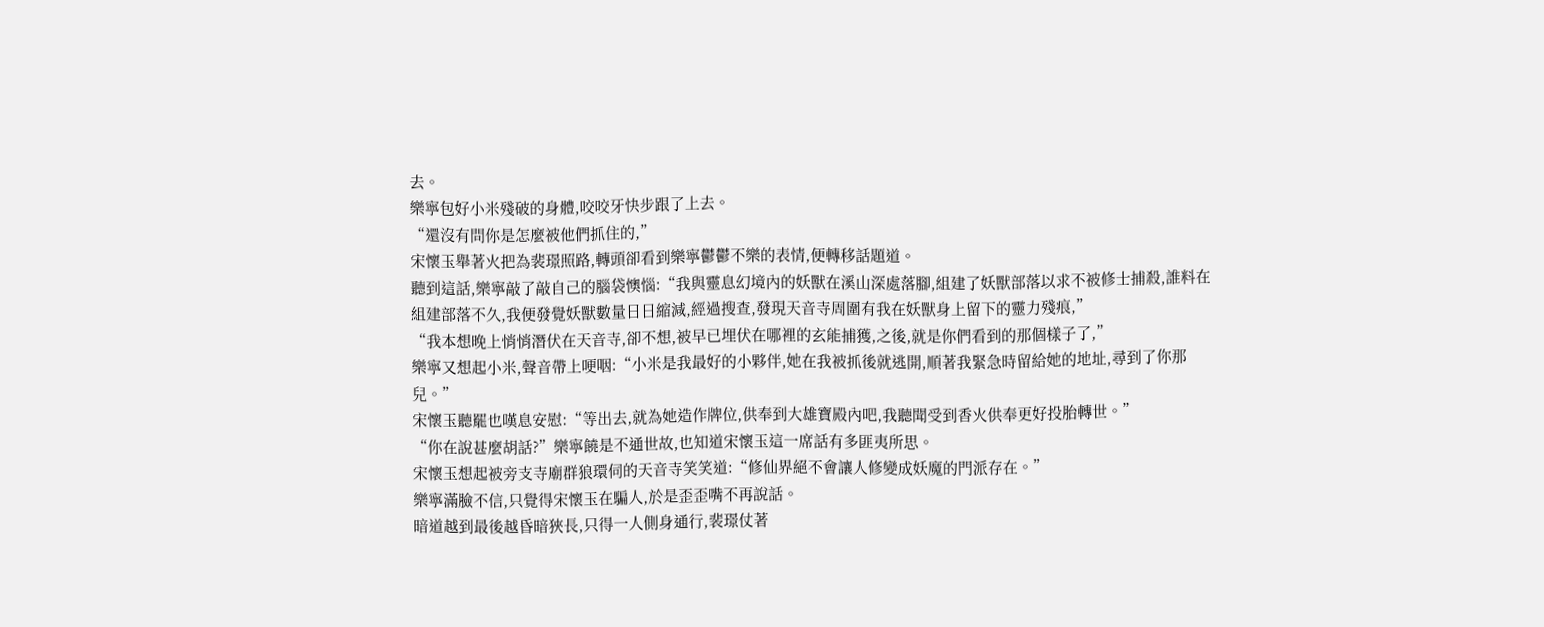去。
樂寧包好小米殘破的身體,咬咬牙快步跟了上去。
“還沒有問你是怎麼被他們抓住的,”
宋懷玉舉著火把為裴璟照路,轉頭卻看到樂寧鬱鬱不樂的表情,便轉移話題道。
聽到這話,樂寧敲了敲自己的腦袋懊惱:“我與靈息幻境內的妖獸在溪山深處落腳,組建了妖獸部落以求不被修士捕殺,誰料在組建部落不久,我便發覺妖獸數量日日縮減,經過搜查,發現天音寺周圍有我在妖獸身上留下的靈力殘痕,”
“我本想晚上悄悄潛伏在天音寺,卻不想,被早已埋伏在哪裡的玄能捕獲,之後,就是你們看到的那個樣子了,”
樂寧又想起小米,聲音帶上哽咽:“小米是我最好的小夥伴,她在我被抓後就逃開,順著我緊急時留給她的地址,尋到了你那兒。”
宋懷玉聽罷也嘆息安慰:“等出去,就為她造作牌位,供奉到大雄寶殿內吧,我聽聞受到香火供奉更好投胎轉世。”
“你在說甚麼胡話?”樂寧饒是不通世故,也知道宋懷玉這一席話有多匪夷所思。
宋懷玉想起被旁支寺廟群狼環伺的天音寺笑笑道:“修仙界絕不會讓人修變成妖魔的門派存在。”
樂寧滿臉不信,只覺得宋懷玉在騙人,於是歪歪嘴不再說話。
暗道越到最後越昏暗狹長,只得一人側身通行,裴璟仗著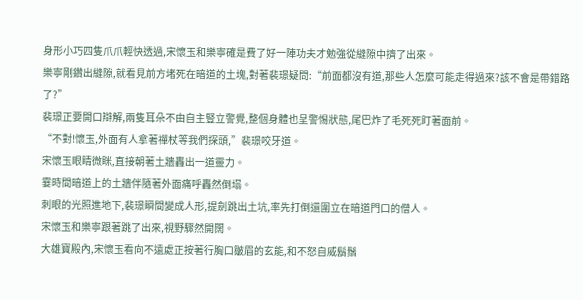身形小巧四隻爪爪輕快透過,宋懷玉和樂寧確是費了好一陣功夫才勉強從縫隙中擠了出來。
樂寧剛鑽出縫隙,就看見前方堵死在暗道的土塊,對著裴璟疑問:“前面都沒有道,那些人怎麼可能走得過來?該不會是帶錯路了?”
裴璟正要開口辯解,兩隻耳朵不由自主豎立警覺,整個身體也呈警惕狀態,尾巴炸了毛死死盯著面前。
“不對!懷玉,外面有人拿著禪杖等我們探頭,”裴璟咬牙道。
宋懷玉眼睛微眯,直接朝著土牆轟出一道靈力。
霎時間暗道上的土牆伴隨著外面痛呼轟然倒塌。
刺眼的光照進地下,裴璟瞬間變成人形,提劍跳出土坑,率先打倒還圍立在暗道門口的僧人。
宋懷玉和樂寧跟著跳了出來,視野驟然開闊。
大雄寶殿內,宋懷玉看向不遠處正按著行胸口皺眉的玄能,和不怒自威鬍鬚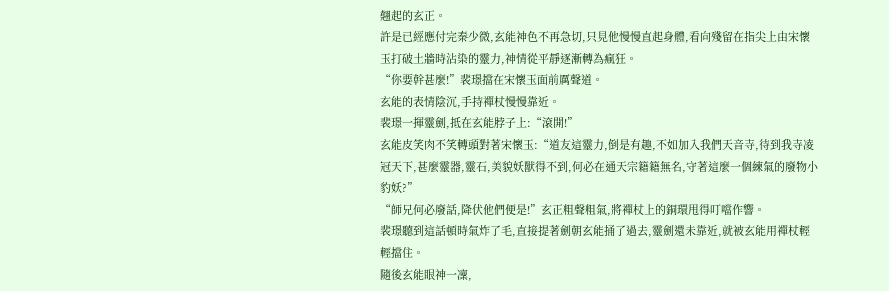翹起的玄正。
許是已經應付完秦少微,玄能神色不再急切,只見他慢慢直起身體,看向殘留在指尖上由宋懷玉打破土牆時沾染的靈力,神情從平靜逐漸轉為瘋狂。
“你要幹甚麼!”裴璟擋在宋懷玉面前厲聲道。
玄能的表情陰沉,手持禪杖慢慢靠近。
裴璟一揮靈劍,抵在玄能脖子上:“滾開!”
玄能皮笑肉不笑轉頭對著宋懷玉:“道友這靈力,倒是有趣,不如加入我們天音寺,待到我寺凌冠天下,甚麼靈器,靈石,美貌妖獸得不到,何必在通天宗籍籍無名,守著這麼一個練氣的廢物小豹妖?”
“師兄何必廢話,降伏他們便是!”玄正粗聲粗氣,將禪杖上的銅環甩得叮噹作響。
裴璟聽到這話頓時氣炸了毛,直接提著劍朝玄能捅了過去,靈劍還未靠近,就被玄能用禪杖輕輕擋住。
隨後玄能眼神一凜,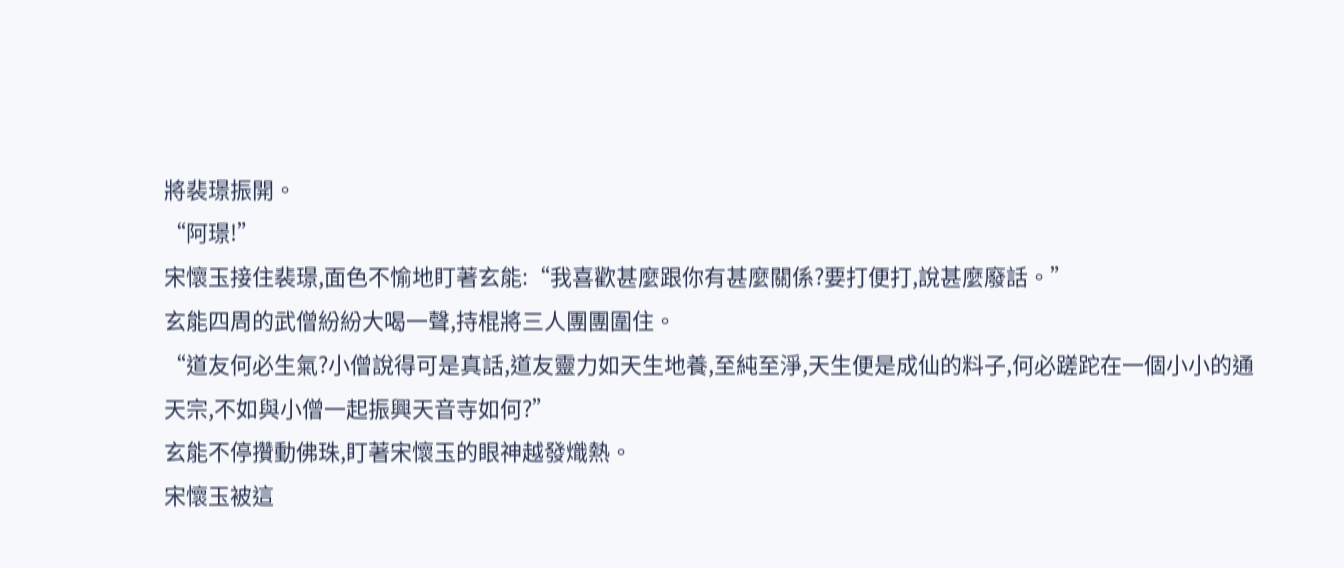將裴璟振開。
“阿璟!”
宋懷玉接住裴璟,面色不愉地盯著玄能:“我喜歡甚麼跟你有甚麼關係?要打便打,說甚麼廢話。”
玄能四周的武僧紛紛大喝一聲,持棍將三人團團圍住。
“道友何必生氣?小僧說得可是真話,道友靈力如天生地養,至純至淨,天生便是成仙的料子,何必蹉跎在一個小小的通天宗,不如與小僧一起振興天音寺如何?”
玄能不停攢動佛珠,盯著宋懷玉的眼神越發熾熱。
宋懷玉被這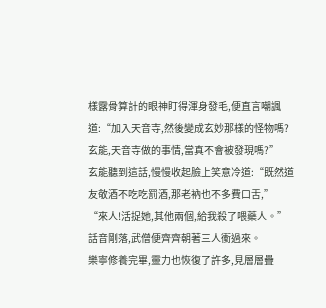樣露骨算計的眼神盯得渾身發毛,便直言嘲諷道:“加入天音寺,然後變成玄妙那樣的怪物嗎?玄能,天音寺做的事情,當真不會被發現嗎?”
玄能聽到這話,慢慢收起臉上笑意冷道:“既然道友敬酒不吃吃罰酒,那老衲也不多費口舌,”
“來人!活捉她,其他兩個,給我殺了喂藥人。”
話音剛落,武僧便齊齊朝著三人衝過來。
樂寧修養完畢,靈力也恢復了許多,見層層疊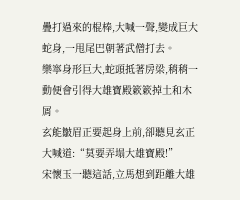疊打過來的棍棒,大喊一聲,變成巨大蛇身,一甩尾巴朝著武僧打去。
樂寧身形巨大,蛇頭抵著房梁,稍稍一動便會引得大雄寶殿簌簌掉土和木屑。
玄能皺眉正要起身上前,卻聽見玄正大喊道:“莫要弄塌大雄寶殿!”
宋懷玉一聽這話,立馬想到距離大雄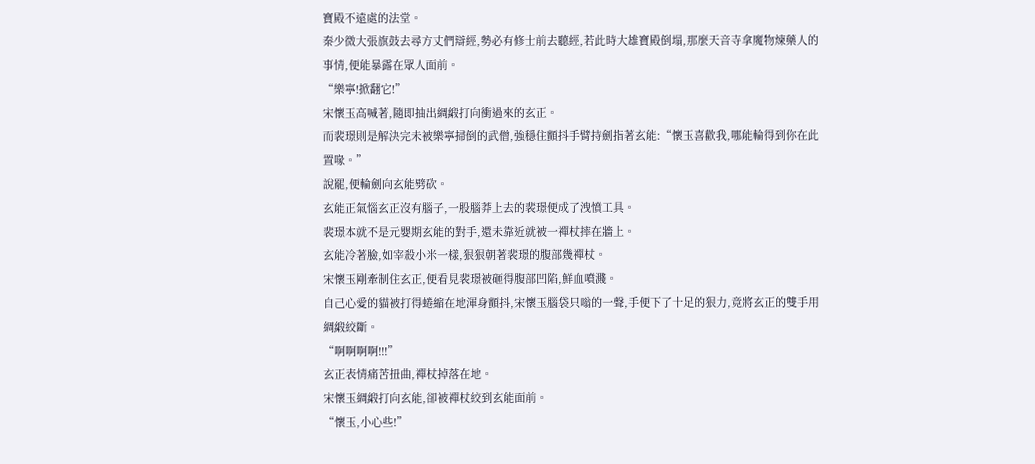寶殿不遠處的法堂。
秦少微大張旗鼓去尋方丈們辯經,勢必有修士前去聽經,若此時大雄寶殿倒塌,那麼天音寺拿魔物煉藥人的事情,便能暴露在眾人面前。
“樂寧!掀翻它!”
宋懷玉高喊著,隨即抽出綢緞打向衝過來的玄正。
而裴璟則是解決完未被樂寧掃倒的武僧,強穩住顫抖手臂持劍指著玄能:“懷玉喜歡我,哪能輪得到你在此置喙。”
說罷,便輪劍向玄能劈砍。
玄能正氣惱玄正沒有腦子,一股腦莽上去的裴璟便成了洩憤工具。
裴璟本就不是元嬰期玄能的對手,還未靠近就被一禪杖摔在牆上。
玄能冷著臉,如宰殺小米一樣,狠狠朝著裴璟的腹部幾禪杖。
宋懷玉剛牽制住玄正,便看見裴璟被砸得腹部凹陷,鮮血噴濺。
自己心愛的貓被打得蜷縮在地渾身顫抖,宋懷玉腦袋只嗡的一聲,手便下了十足的狠力,竟將玄正的雙手用綢緞絞斷。
“啊啊啊啊!!!”
玄正表情痛苦扭曲,禪杖掉落在地。
宋懷玉綢緞打向玄能,卻被禪杖絞到玄能面前。
“懷玉,小心些!”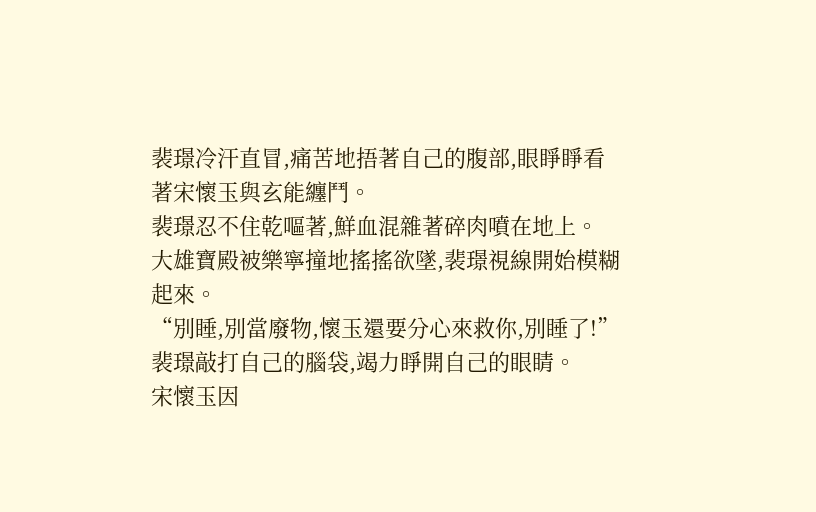裴璟冷汗直冒,痛苦地捂著自己的腹部,眼睜睜看著宋懷玉與玄能纏鬥。
裴璟忍不住乾嘔著,鮮血混雜著碎肉噴在地上。
大雄寶殿被樂寧撞地搖搖欲墜,裴璟視線開始模糊起來。
“別睡,別當廢物,懷玉還要分心來救你,別睡了!”裴璟敲打自己的腦袋,竭力睜開自己的眼睛。
宋懷玉因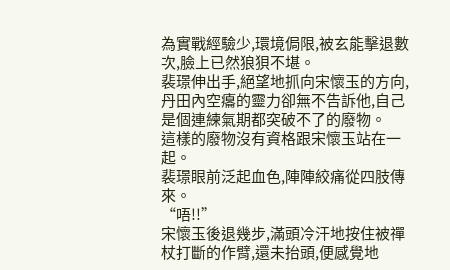為實戰經驗少,環境侷限,被玄能擊退數次,臉上已然狼狽不堪。
裴璟伸出手,絕望地抓向宋懷玉的方向,丹田內空癟的靈力卻無不告訴他,自己是個連練氣期都突破不了的廢物。
這樣的廢物沒有資格跟宋懷玉站在一起。
裴璟眼前泛起血色,陣陣絞痛從四肢傳來。
“唔!!”
宋懷玉後退幾步,滿頭冷汗地按住被禪杖打斷的作臂,還未抬頭,便感覺地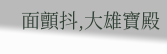面顫抖,大雄寶殿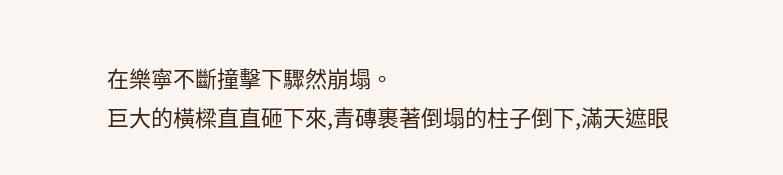在樂寧不斷撞擊下驟然崩塌。
巨大的橫樑直直砸下來,青磚裹著倒塌的柱子倒下,滿天遮眼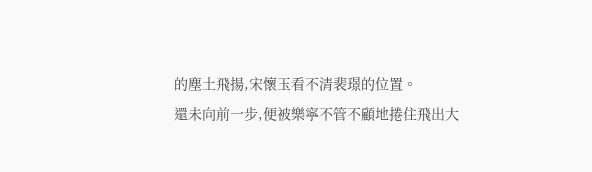的塵土飛揚,宋懷玉看不清裴璟的位置。
還未向前一步,便被樂寧不管不顧地捲住飛出大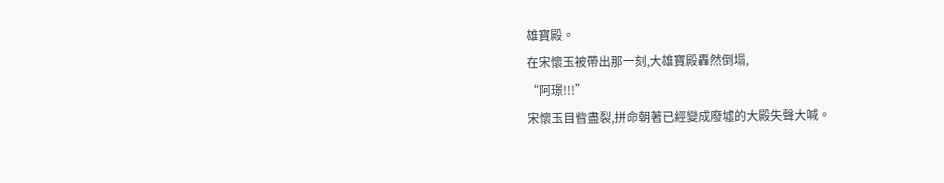雄寶殿。
在宋懷玉被帶出那一刻,大雄寶殿轟然倒塌,
“阿璟!!!”
宋懷玉目眥盡裂,拼命朝著已經變成廢墟的大殿失聲大喊。